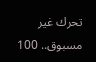تحرك غير مسبوق.. 100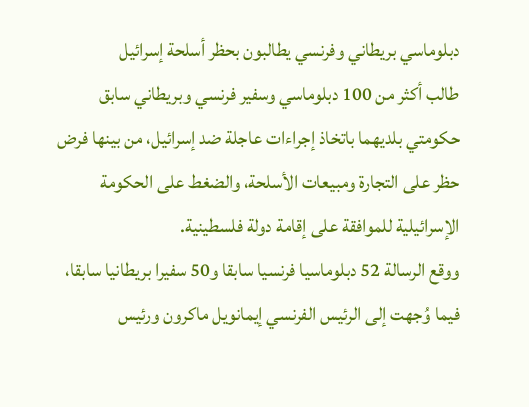دبلوماسي بريطاني وفرنسي يطالبون بحظر أسلحة إسرائيل
طالب أكثر من 100 دبلوماسي وسفير فرنسي وبريطاني سابق حكومتي بلديهما باتخاذ إجراءات عاجلة ضد إسرائيل، من بينها فرض حظر على التجارة ومبيعات الأسلحة، والضغط على الحكومة الإسرائيلية للموافقة على إقامة دولة فلسطينية.
ووقع الرسالة 52 دبلوماسيا فرنسيا سابقا و50 سفيرا بريطانيا سابقا، فيما وُجهت إلى الرئيس الفرنسي إيمانويل ماكرون ورئيس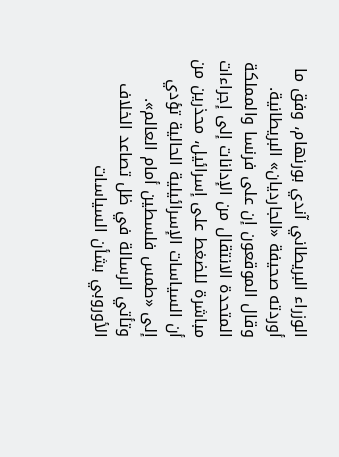الوزراء البريطاني آندي بورنهام، وفق ما أوردته صحيفة «الجارديان» البريطانية.
وقال الموقعون إن على فرنسا والمملكة المتحدة الانتقال من الإدانات إلى إجراءات مباشرة للضغط على إسرائيل، محذرين من أن السياسات الإسرائيلية الحالية تؤدي إلى «طمس فلسطين أمام العالم».
وتأتي الرسالة في ظل تصاعد الخلاف الأوروبي بشأن السياسات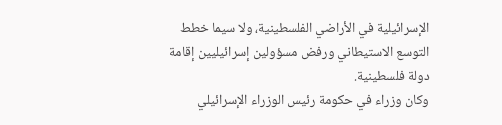الإسرائيلية في الأراضي الفلسطينية، ولا سيما خطط التوسع الاستيطاني ورفض مسؤولين إسرائيليين إقامة دولة فلسطينية.
وكان وزراء في حكومة رئيس الوزراء الإسرائيلي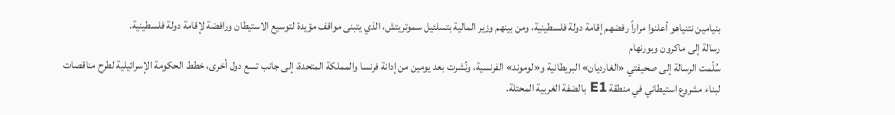بنيامين نتنياهو أعلنوا مراراً رفضهم إقامة دولة فلسطينية، ومن بينهم وزير المالية بتسلئيل سموتريتش، الذي يتبنى مواقف مؤيدة لتوسيع الاستيطان ورافضة لإقامة دولة فلسطينية.
رسالة إلى ماكرون وبورنهام
سُلّمت الرسالة إلى صحيفتي «الغارديان» البريطانية و«لوموند» الفرنسية، ونُشرت بعد يومين من إدانة فرنسا والمملكة المتحدة، إلى جانب تسع دول أخرى، خطط الحكومة الإسرائيلية لطرح مناقصات لبناء مشروع استيطاني في منطقة E1 بالضفة الغربية المحتلة.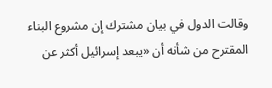وقالت الدول في بيان مشترك إن مشروع البناء المقترح من شأنه أن «يبعد إسرائيل أكثر عن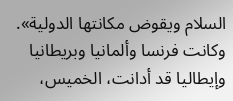السلام ويقوض مكانتها الدولية».
وكانت فرنسا وألمانيا وبريطانيا وإيطاليا قد أدانت، الخميس،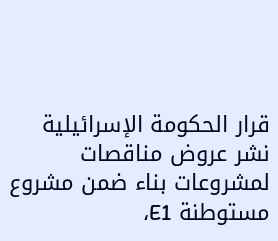قرار الحكومة الإسرائيلية نشر عروض مناقصات لمشروعات بناء ضمن مشروع مستوطنة E1،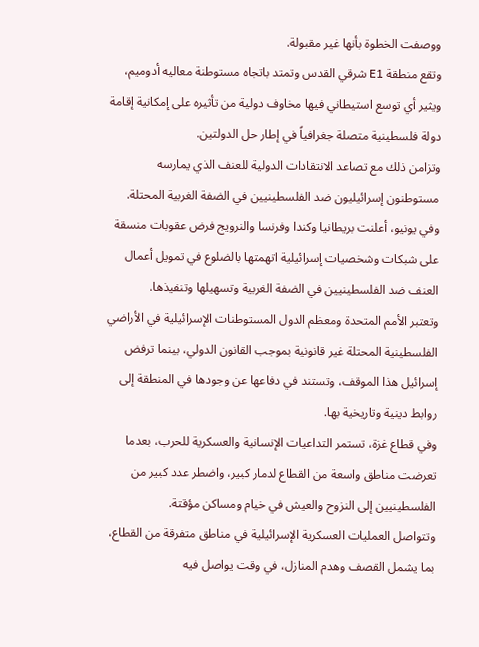ووصفت الخطوة بأنها غير مقبولة.
وتقع منطقة E1 شرقي القدس وتمتد باتجاه مستوطنة معاليه أدوميم، ويثير أي توسع استيطاني فيها مخاوف دولية من تأثيره على إمكانية إقامة دولة فلسطينية متصلة جغرافياً في إطار حل الدولتين.
وتزامن ذلك مع تصاعد الانتقادات الدولية للعنف الذي يمارسه مستوطنون إسرائيليون ضد الفلسطينيين في الضفة الغربية المحتلة.
وفي يونيو، أعلنت بريطانيا وكندا وفرنسا والنرويج فرض عقوبات منسقة على شبكات وشخصيات إسرائيلية اتهمتها بالضلوع في تمويل أعمال العنف ضد الفلسطينيين في الضفة الغربية وتسهيلها وتنفيذها.
وتعتبر الأمم المتحدة ومعظم الدول المستوطنات الإسرائيلية في الأراضي الفلسطينية المحتلة غير قانونية بموجب القانون الدولي، بينما ترفض إسرائيل هذا الموقف، وتستند في دفاعها عن وجودها في المنطقة إلى روابط دينية وتاريخية بها.
وفي قطاع غزة، تستمر التداعيات الإنسانية والعسكرية للحرب، بعدما تعرضت مناطق واسعة من القطاع لدمار كبير، واضطر عدد كبير من الفلسطينيين إلى النزوح والعيش في خيام ومساكن مؤقتة.
وتتواصل العمليات العسكرية الإسرائيلية في مناطق متفرقة من القطاع، بما يشمل القصف وهدم المنازل، في وقت يواصل فيه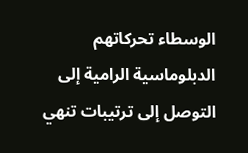الوسطاء تحركاتهم الدبلوماسية الرامية إلى التوصل إلى ترتيبات تنهي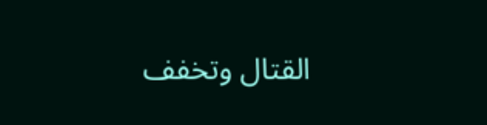القتال وتخفف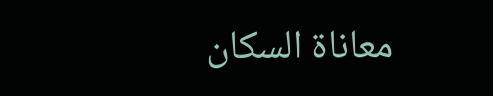معاناة السكان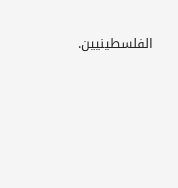الفلسطينيين.